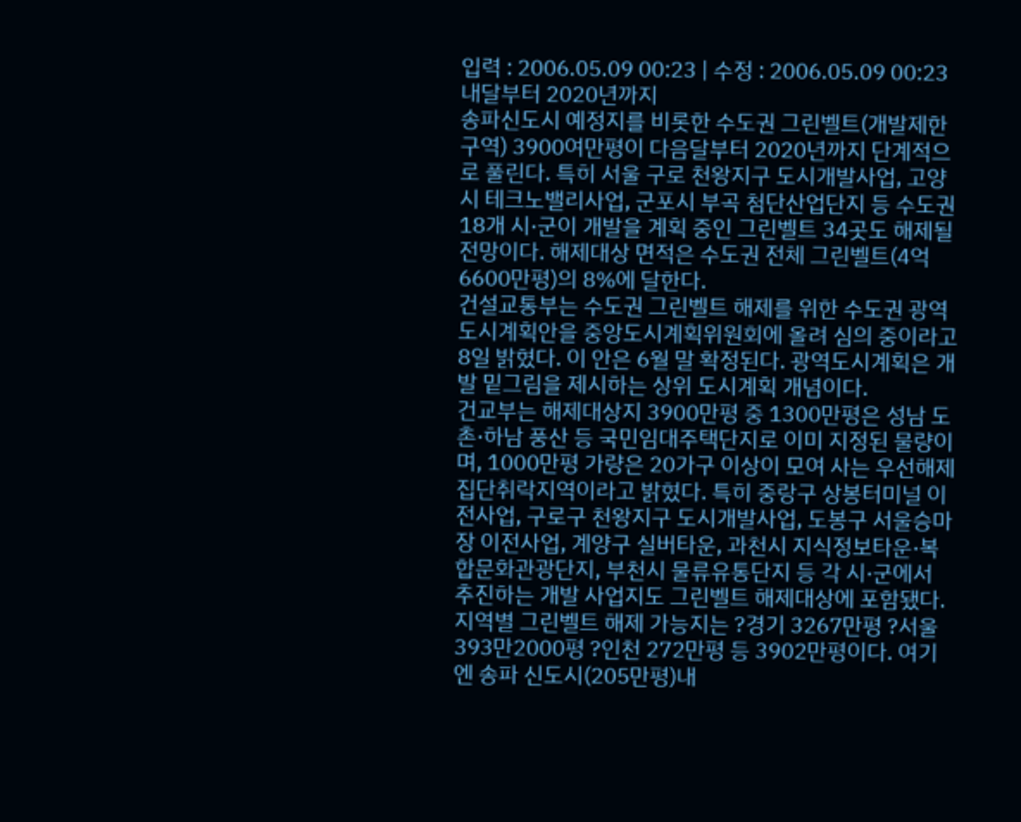입력 : 2006.05.09 00:23 | 수정 : 2006.05.09 00:23
내달부터 2020년까지
송파신도시 예정지를 비롯한 수도권 그린벨트(개발제한구역) 3900여만평이 다음달부터 2020년까지 단계적으로 풀린다. 특히 서울 구로 천왕지구 도시개발사업, 고양시 테크노밸리사업, 군포시 부곡 첨단산업단지 등 수도권 18개 시·군이 개발을 계획 중인 그린벨트 34곳도 해제될 전망이다. 해제대상 면적은 수도권 전체 그린벨트(4억6600만평)의 8%에 달한다.
건설교통부는 수도권 그린벨트 해제를 위한 수도권 광역도시계획안을 중앙도시계획위원회에 올려 심의 중이라고 8일 밝혔다. 이 안은 6월 말 확정된다. 광역도시계획은 개발 밑그림을 제시하는 상위 도시계획 개념이다.
건교부는 해제대상지 3900만평 중 1300만평은 성남 도촌·하남 풍산 등 국민임대주택단지로 이미 지정된 물량이며, 1000만평 가량은 20가구 이상이 모여 사는 우선해제 집단취락지역이라고 밝혔다. 특히 중랑구 상봉터미널 이전사업, 구로구 천왕지구 도시개발사업, 도봉구 서울승마장 이전사업, 계양구 실버타운, 과천시 지식정보타운·복합문화관광단지, 부천시 물류유통단지 등 각 시·군에서 추진하는 개발 사업지도 그린벨트 해제대상에 포함됐다. 지역별 그린벨트 해제 가능지는 ?경기 3267만평 ?서울 393만2000평 ?인천 272만평 등 3902만평이다. 여기엔 송파 신도시(205만평)내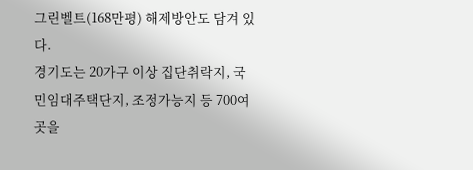그린벨트(168만평) 해제방안도 담겨 있다.
경기도는 20가구 이상 집단취락지, 국민임대주택단지, 조정가능지 등 700여 곳을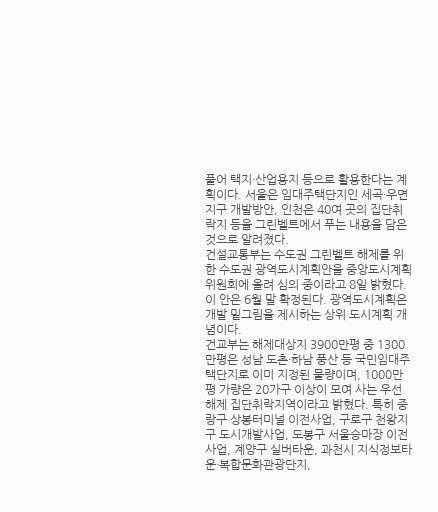풀어 택지·산업용지 등으로 활용한다는 계획이다. 서울은 임대주택단지인 세곡·우면지구 개발방안, 인천은 40여 곳의 집단취락지 등을 그린벨트에서 푸는 내용을 담은 것으로 알려졌다.
건설교통부는 수도권 그린벨트 해제를 위한 수도권 광역도시계획안을 중앙도시계획위원회에 올려 심의 중이라고 8일 밝혔다. 이 안은 6월 말 확정된다. 광역도시계획은 개발 밑그림을 제시하는 상위 도시계획 개념이다.
건교부는 해제대상지 3900만평 중 1300만평은 성남 도촌·하남 풍산 등 국민임대주택단지로 이미 지정된 물량이며, 1000만평 가량은 20가구 이상이 모여 사는 우선해제 집단취락지역이라고 밝혔다. 특히 중랑구 상봉터미널 이전사업, 구로구 천왕지구 도시개발사업, 도봉구 서울승마장 이전사업, 계양구 실버타운, 과천시 지식정보타운·복합문화관광단지,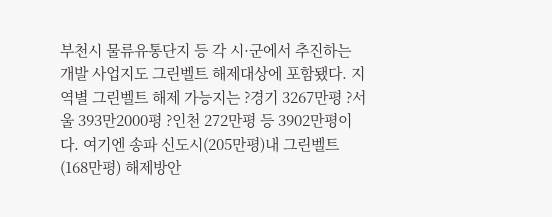부천시 물류유통단지 등 각 시·군에서 추진하는 개발 사업지도 그린벨트 해제대상에 포함됐다. 지역별 그린벨트 해제 가능지는 ?경기 3267만평 ?서울 393만2000평 ?인천 272만평 등 3902만평이다. 여기엔 송파 신도시(205만평)내 그린벨트(168만평) 해제방안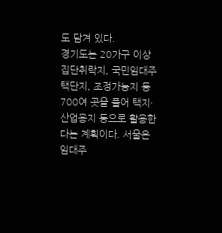도 담겨 있다.
경기도는 20가구 이상 집단취락지, 국민임대주택단지, 조정가능지 등 700여 곳을 풀어 택지·산업용지 등으로 활용한다는 계획이다. 서울은 임대주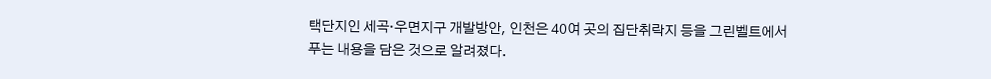택단지인 세곡·우면지구 개발방안, 인천은 40여 곳의 집단취락지 등을 그린벨트에서 푸는 내용을 담은 것으로 알려졌다.